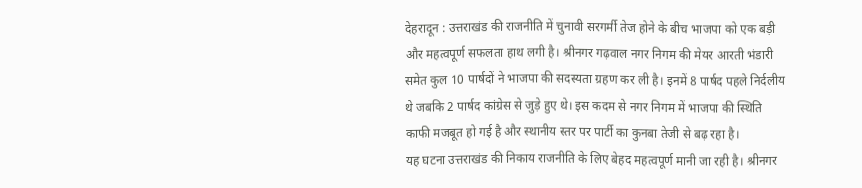देहरादून : उत्तराखंड की राजनीति में चुनावी सरगर्मी तेज होने के बीच भाजपा को एक बड़ी और महत्वपूर्ण सफलता हाथ लगी है। श्रीनगर गढ़वाल नगर निगम की मेयर आरती भंडारी समेत कुल 10 पार्षदों ने भाजपा की सदस्यता ग्रहण कर ली है। इनमें 8 पार्षद पहले निर्दलीय थे जबकि 2 पार्षद कांग्रेस से जुड़े हुए थे। इस कदम से नगर निगम में भाजपा की स्थिति काफी मजबूत हो गई है और स्थानीय स्तर पर पार्टी का कुनबा तेजी से बढ़ रहा है।
यह घटना उत्तराखंड की निकाय राजनीति के लिए बेहद महत्वपूर्ण मानी जा रही है। श्रीनगर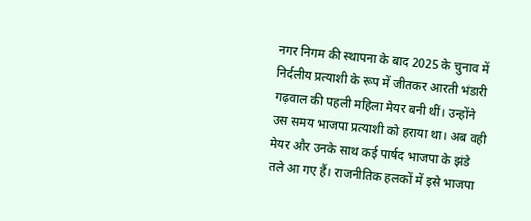नगर निगम की स्थापना के बाद 2025 के चुनाव में निर्दलीय प्रत्याशी के रूप में जीतकर आरती भंडारी गढ़वाल की पहली महिला मेयर बनी थीं। उन्होंने उस समय भाजपा प्रत्याशी को हराया था। अब वही मेयर और उनके साथ कई पार्षद भाजपा के झंडे तले आ गए हैं। राजनीतिक हलकों में इसे भाजपा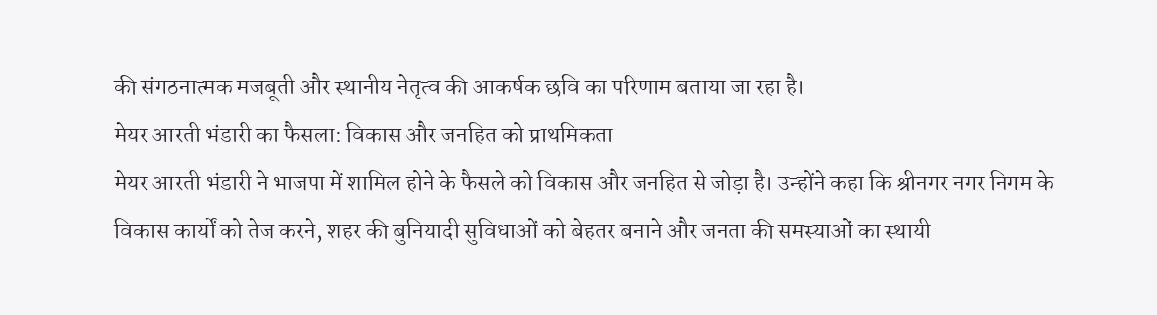की संगठनात्मक मजबूती और स्थानीय नेतृत्व की आकर्षक छवि का परिणाम बताया जा रहा है।
मेयर आरती भंडारी का फैसला: विकास और जनहित को प्राथमिकता
मेयर आरती भंडारी ने भाजपा में शामिल होने के फैसले को विकास और जनहित से जोड़ा है। उन्होंने कहा कि श्रीनगर नगर निगम के विकास कार्यों को तेज करने, शहर की बुनियादी सुविधाओं को बेहतर बनाने और जनता की समस्याओं का स्थायी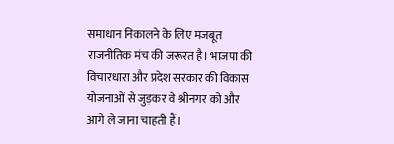समाधान निकालने के लिए मजबूत राजनीतिक मंच की जरूरत है। भाजपा की विचारधारा और प्रदेश सरकार की विकास योजनाओं से जुड़कर वे श्रीनगर को और आगे ले जाना चाहती हैं।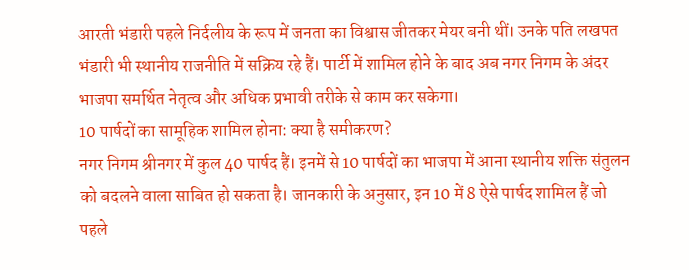आरती भंडारी पहले निर्दलीय के रूप में जनता का विश्वास जीतकर मेयर बनी थीं। उनके पति लखपत भंडारी भी स्थानीय राजनीति में सक्रिय रहे हैं। पार्टी में शामिल होने के बाद अब नगर निगम के अंदर भाजपा समर्थित नेतृत्व और अधिक प्रभावी तरीके से काम कर सकेगा।
10 पार्षदों का सामूहिक शामिल होना: क्या है समीकरण?
नगर निगम श्रीनगर में कुल 40 पार्षद हैं। इनमें से 10 पार्षदों का भाजपा में आना स्थानीय शक्ति संतुलन को बदलने वाला साबित हो सकता है। जानकारी के अनुसार, इन 10 में 8 ऐसे पार्षद शामिल हैं जो पहले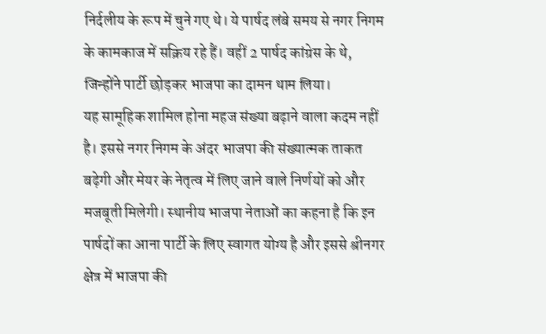निर्दलीय के रूप में चुने गए थे। ये पार्षद लंबे समय से नगर निगम के कामकाज में सक्रिय रहे हैं। वहीं 2 पार्षद कांग्रेस के थे, जिन्होंने पार्टी छोड़कर भाजपा का दामन थाम लिया।
यह सामूहिक शामिल होना महज संख्या बढ़ाने वाला कदम नहीं है। इससे नगर निगम के अंदर भाजपा की संख्यात्मक ताकत बढ़ेगी और मेयर के नेतृत्व में लिए जाने वाले निर्णयों को और मजबूती मिलेगी। स्थानीय भाजपा नेताओं का कहना है कि इन पार्षदों का आना पार्टी के लिए स्वागत योग्य है और इससे श्रीनगर क्षेत्र में भाजपा की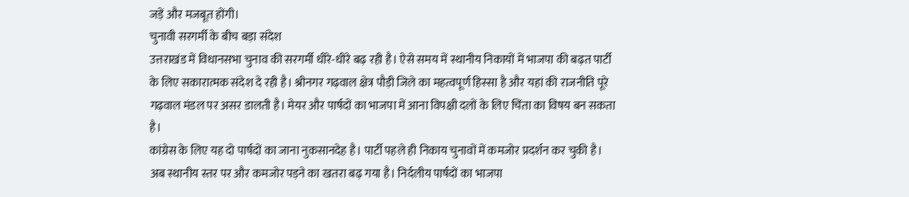जड़ें और मजबूत होंगी।
चुनावी सरगर्मी के बीच बड़ा संदेश
उत्तराखंड में विधानसभा चुनाव की सरगर्मी धीरे-धीरे बढ़ रही है। ऐसे समय में स्थानीय निकायों में भाजपा की बढ़त पार्टी के लिए सकारात्मक संदेश दे रही है। श्रीनगर गढ़वाल क्षेत्र पौड़ी जिले का महत्वपूर्ण हिस्सा है और यहां की राजनीति पूरे गढ़वाल मंडल पर असर डालती है। मेयर और पार्षदों का भाजपा में आना विपक्षी दलों के लिए चिंता का विषय बन सकता है।
कांग्रेस के लिए यह दो पार्षदों का जाना नुकसानदेह है। पार्टी पहले ही निकाय चुनावों में कमजोर प्रदर्शन कर चुकी है। अब स्थानीय स्तर पर और कमजोर पड़ने का खतरा बढ़ गया है। निर्दलीय पार्षदों का भाजपा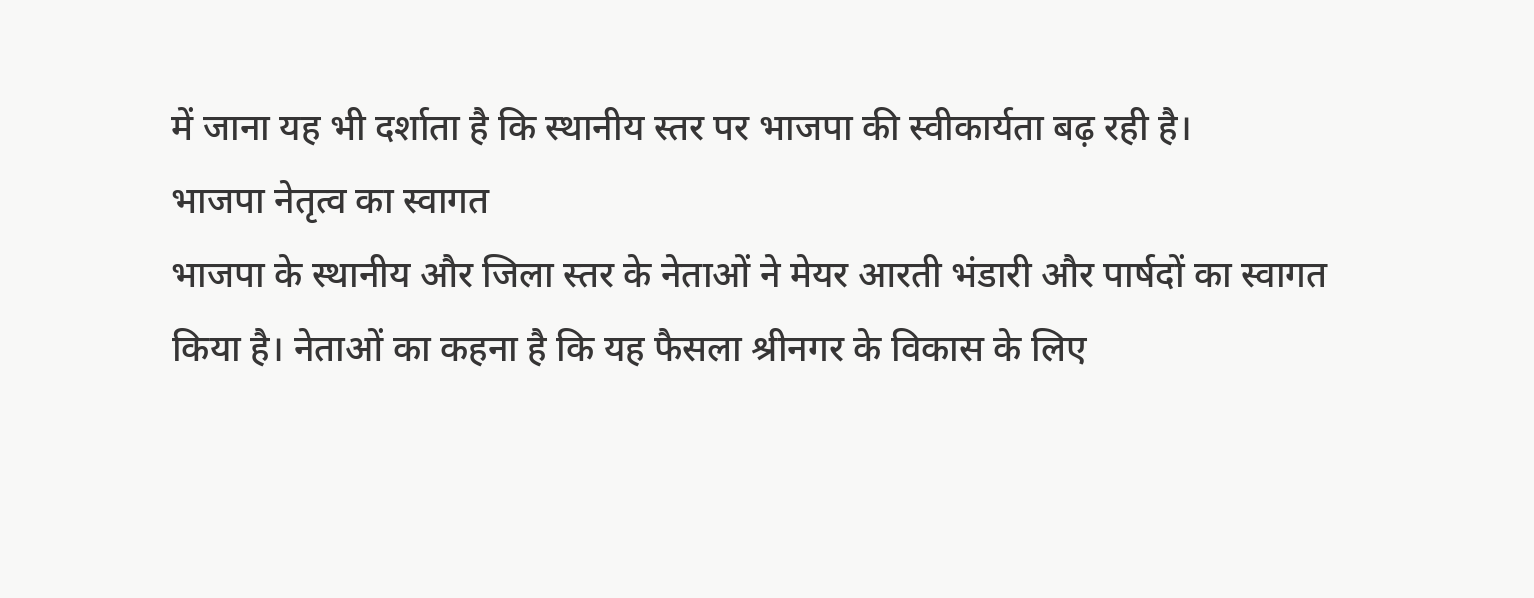में जाना यह भी दर्शाता है कि स्थानीय स्तर पर भाजपा की स्वीकार्यता बढ़ रही है।
भाजपा नेतृत्व का स्वागत
भाजपा के स्थानीय और जिला स्तर के नेताओं ने मेयर आरती भंडारी और पार्षदों का स्वागत किया है। नेताओं का कहना है कि यह फैसला श्रीनगर के विकास के लिए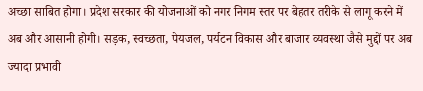अच्छा साबित होगा। प्रदेश सरकार की योजनाओं को नगर निगम स्तर पर बेहतर तरीके से लागू करने में अब और आसानी होगी। सड़क, स्वच्छता, पेयजल, पर्यटन विकास और बाजार व्यवस्था जैसे मुद्दों पर अब ज्यादा प्रभावी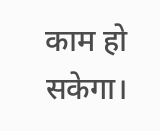काम हो सकेगा।